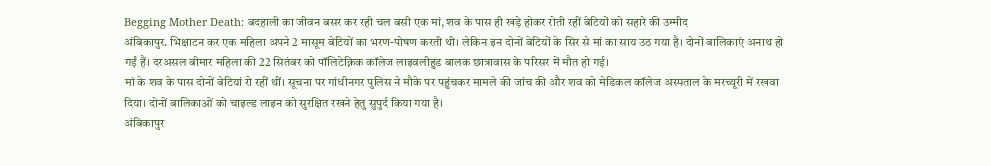Begging Mother Death: बदहाली का जीवन बसर कर रही चल बसी एक मां, शव के पास ही खड़े होकर रोती रहीं बेटियों को सहारे की उम्मीद
अंबिकापुर. भिक्षाटन कर एक महिला अपने 2 मासूम बेटियों का भरण-पोषण करती थी। लेकिन इन दोनों बेटियों के सिर से मां का साय उठ गया है। दोनों बालिकाएं अनाथ हो गईं हैं। दरअसल बीमार महिला की 22 सितंबर को पॉलिटेक्निक कॉलेज लाइवलीहुड बालक छात्रावास के परिसर में मौत हो गई।
मां के शव के पास दोनों बेटियां रो रहीं थीं। सूचना पर गांधीनगर पुलिस ने मौके पर पहुंचकर मामले की जांच की और शव को मेडिकल कॉलेज अस्पताल के मरच्यूरी में रखवा दिया। दोनों बालिकाओं को चाइल्ड लाइन को सुरक्षित रखने हेतु सुपुर्द किया गया है।
अंबिकापुर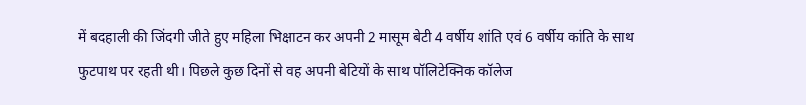में बदहाली की जिंदगी जीते हुए महिला भिक्षाटन कर अपनी 2 मासूम बेटी 4 वर्षीय शांति एवं 6 वर्षीय कांति के साथ फुटपाथ पर रहती थी। पिछले कुछ दिनों से वह अपनी बेटियों के साथ पॉलिटेक्निक कॉलेज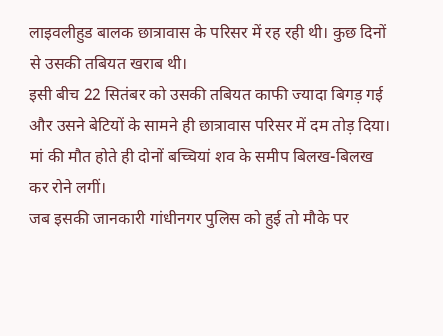लाइवलीहुड बालक छात्रावास के परिसर में रह रही थी। कुछ दिनों से उसकी तबियत खराब थी।
इसी बीच 22 सितंबर को उसकी तबियत काफी ज्यादा बिगड़ गई और उसने बेटियों के सामने ही छात्रावास परिसर में दम तोड़ दिया। मां की मौत होते ही दोनों बच्चियां शव के समीप बिलख-बिलख कर रोने लगीं।
जब इसकी जानकारी गांधीनगर पुलिस को हुई तो मौके पर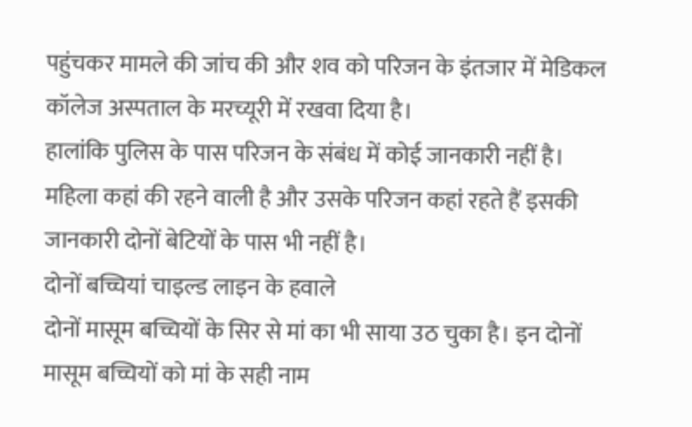पहुंचकर मामले की जांच की और शव को परिजन के इंतजार में मेडिकल कॉलेज अस्पताल के मरच्यूरी में रखवा दिया है।
हालांकि पुलिस के पास परिजन के संबंध में कोई जानकारी नहीं है। महिला कहां की रहने वाली है और उसके परिजन कहां रहते हैं इसकी जानकारी दोनों बेटियों के पास भी नहीं है।
दोनों बच्चियां चाइल्ड लाइन के हवाले
दोनों मासूम बच्चियों के सिर से मां का भी साया उठ चुका है। इन दोनों मासूम बच्चियों को मां के सही नाम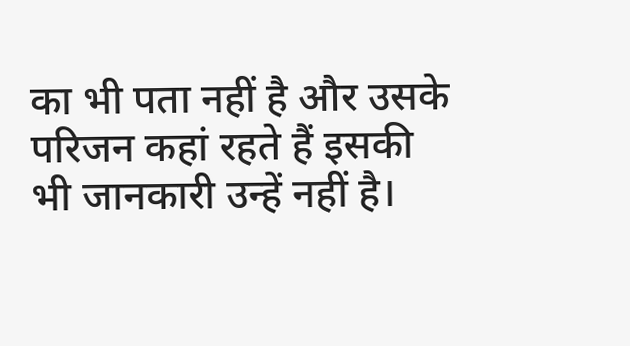का भी पता नहीं है और उसके परिजन कहां रहते हैं इसकी भी जानकारी उन्हें नहीं है।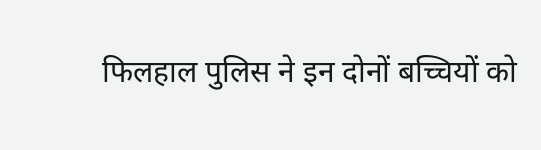फिलहाल पुलिस ने इन दोनों बच्चियों को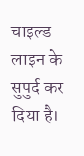चाइल्ड लाइन के सुपुर्द कर दिया है।